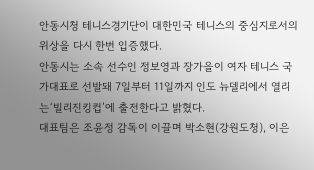안동시청 테니스경기단이 대한민국 테니스의 중심지로서의 위상을 다시 한번 입증했다.
안동시는 소속 선수인 정보영과 장가을이 여자 테니스 국가대표로 선발돼 7일부터 11일까지 인도 뉴델리에서 열리는‘빌리진킹컵’에 출전한다고 밝혔다.
대표팀은 조윤정 감독이 이끌며 박소현(강원도청), 이은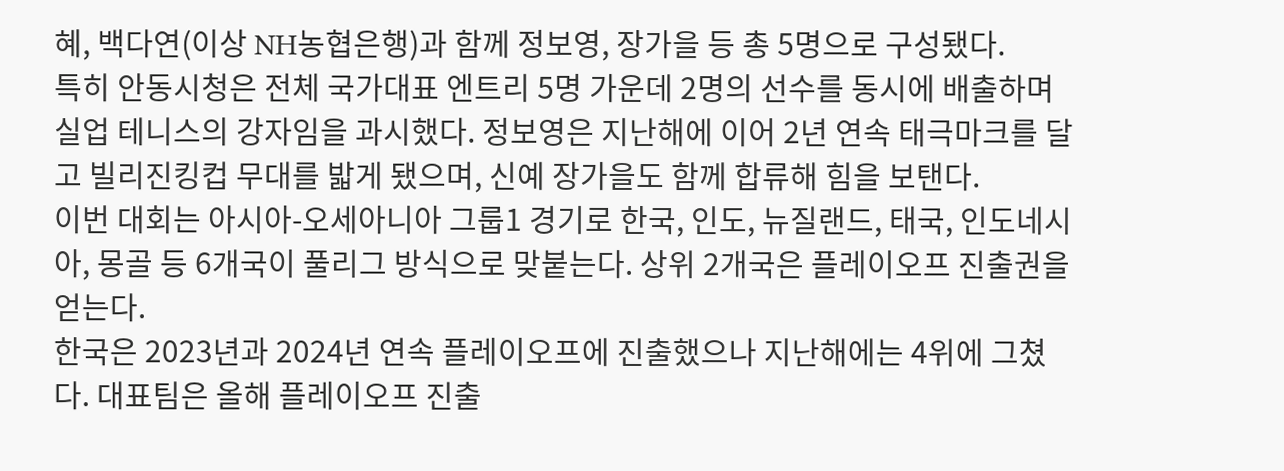혜, 백다연(이상 NH농협은행)과 함께 정보영, 장가을 등 총 5명으로 구성됐다.
특히 안동시청은 전체 국가대표 엔트리 5명 가운데 2명의 선수를 동시에 배출하며 실업 테니스의 강자임을 과시했다. 정보영은 지난해에 이어 2년 연속 태극마크를 달고 빌리진킹컵 무대를 밟게 됐으며, 신예 장가을도 함께 합류해 힘을 보탠다.
이번 대회는 아시아-오세아니아 그룹1 경기로 한국, 인도, 뉴질랜드, 태국, 인도네시아, 몽골 등 6개국이 풀리그 방식으로 맞붙는다. 상위 2개국은 플레이오프 진출권을 얻는다.
한국은 2023년과 2024년 연속 플레이오프에 진출했으나 지난해에는 4위에 그쳤다. 대표팀은 올해 플레이오프 진출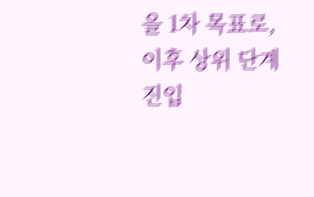을 1차 목표로, 이후 상위 단계 진입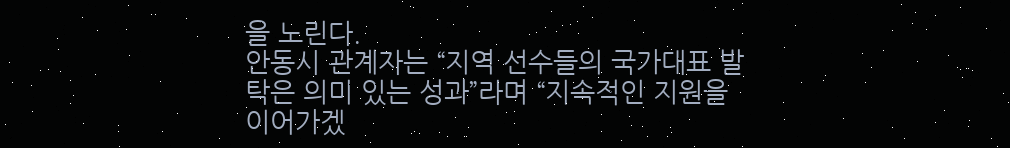을 노린다.
안동시 관계자는 “지역 선수들의 국가대표 발탁은 의미 있는 성과”라며 “지속적인 지원을 이어가겠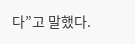다”고 말했다.